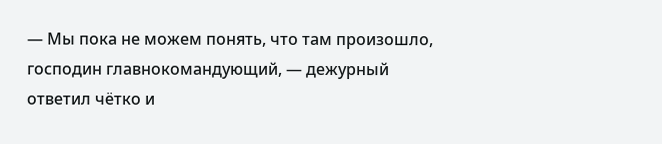— Мы пока не можем понять, что там произошло, господин главнокомандующий, — дежурный ответил чётко и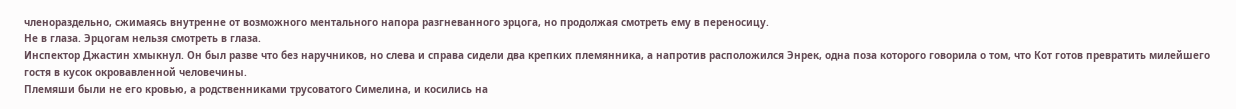членораздельно, сжимаясь внутренне от возможного ментального напора разгневанного эрцога, но продолжая смотреть ему в переносицу.
Не в глаза. Эрцогам нельзя смотреть в глаза.
Инспектор Джастин хмыкнул. Он был разве что без наручников, но слева и справа сидели два крепких племянника, а напротив расположился Энрек, одна поза которого говорила о том, что Кот готов превратить милейшего гостя в кусок окровавленной человечины.
Племяши были не его кровью, а родственниками трусоватого Симелина, и косились на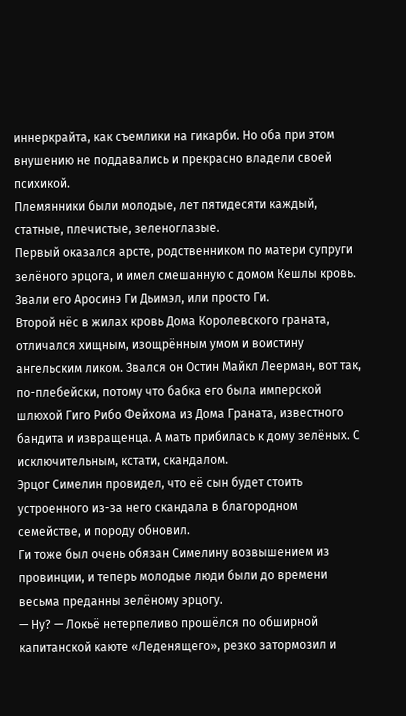иннеркрайта, как съемлики на гикарби. Но оба при этом внушению не поддавались и прекрасно владели своей психикой.
Племянники были молодые, лет пятидесяти каждый, статные, плечистые, зеленоглазые.
Первый оказался арсте, родственником по матери супруги зелёного эрцога, и имел смешанную с домом Кешлы кровь. Звали его Аросинэ Ги Дьимэл, или просто Ги.
Второй нёс в жилах кровь Дома Королевского граната, отличался хищным, изощрённым умом и воистину ангельским ликом. Звался он Остин Майкл Леерман, вот так, по-плебейски, потому что бабка его была имперской шлюхой Гиго Рибо Фейхома из Дома Граната, известного бандита и извращенца. А мать прибилась к дому зелёных. С исключительным, кстати, скандалом.
Эрцог Симелин провидел, что её сын будет стоить устроенного из-за него скандала в благородном семействе, и породу обновил.
Ги тоже был очень обязан Симелину возвышением из провинции, и теперь молодые люди были до времени весьма преданны зелёному эрцогу.
— Ну? — Локьё нетерпеливо прошёлся по обширной капитанской каюте «Леденящего», резко затормозил и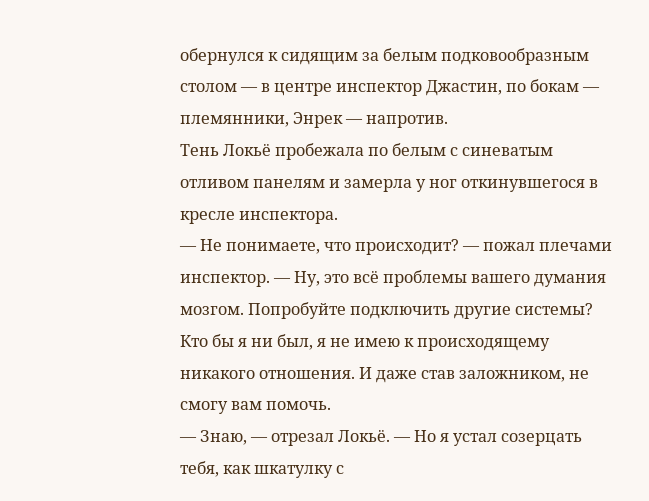обернулся к сидящим за белым подковообразным столом — в центре инспектор Джастин, по бокам — племянники, Энрек — напротив.
Тень Локьё пробежала по белым с синеватым отливом панелям и замерла у ног откинувшегося в кресле инспектора.
— Не понимаете, что происходит? — пожал плечами инспектор. — Ну, это всё проблемы вашего думания мозгом. Попробуйте подключить другие системы? Кто бы я ни был, я не имею к происходящему никакого отношения. И даже став заложником, не смогу вам помочь.
— Знаю, — отрезал Локьё. — Но я устал созерцать тебя, как шкатулку с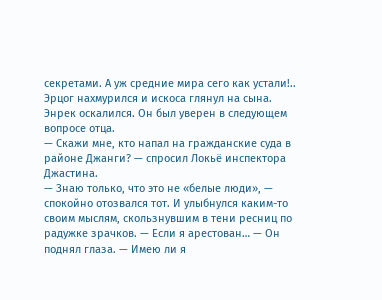секретами. А уж средние мира сего как устали!..
Эрцог нахмурился и искоса глянул на сына.
Энрек оскалился. Он был уверен в следующем вопросе отца.
— Скажи мне, кто напал на гражданские суда в районе Джанги? — спросил Локьё инспектора Джастина.
— Знаю только, что это не «белые люди», — спокойно отозвался тот. И улыбнулся каким-то своим мыслям, скользнувшим в тени ресниц по радужке зрачков. — Если я арестован… — Он поднял глаза. — Имею ли я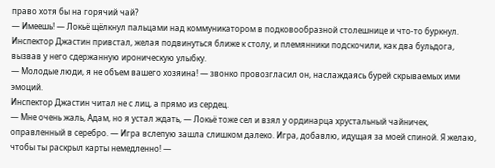право хотя бы на горячий чай?
— Имеешь! — Локьё щёлкнул пальцами над коммуникатором в подковообразной столешнице и что-то буркнул.
Инспектор Джастин привстал, желая подвинуться ближе к столу, и племянники подскочили, как два бульдога, вызвав у него сдержанную ироническую улыбку.
— Молодые люди, я не объем вашего хозяина! — звонко провозгласил он, наслаждаясь бурей скрываемых ими эмоций.
Инспектор Джастин читал не с лиц, а прямо из сердец.
— Мне очень жаль, Адам, но я устал ждать, — Локьё тоже сел и взял у ординарца хрустальный чайничек, оправленный в серебро. — Игра вслепую зашла слишком далеко. Игра, добавлю, идущая за моей спиной. Я желаю, чтобы ты раскрыл карты немедленно! —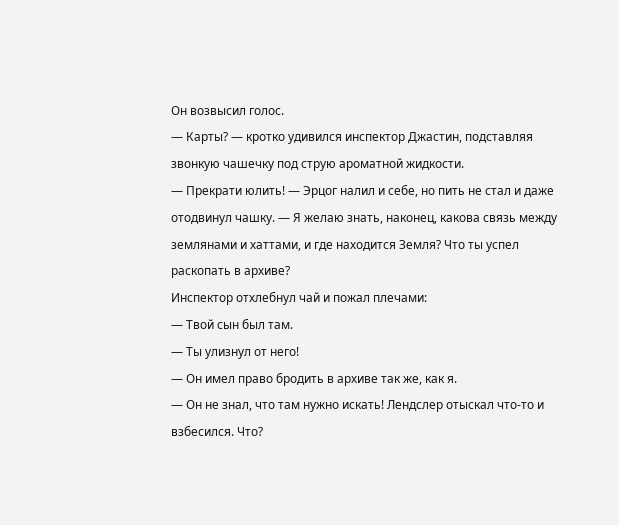Он возвысил голос.
— Карты? — кротко удивился инспектор Джастин, подставляя звонкую чашечку под струю ароматной жидкости.
— Прекрати юлить! — Эрцог налил и себе, но пить не стал и даже отодвинул чашку. — Я желаю знать, наконец, какова связь между землянами и хаттами, и где находится Земля? Что ты успел раскопать в архиве?
Инспектор отхлебнул чай и пожал плечами:
— Твой сын был там.
— Ты улизнул от него!
— Он имел право бродить в архиве так же, как я.
— Он не знал, что там нужно искать! Лендслер отыскал что-то и взбесился. Что?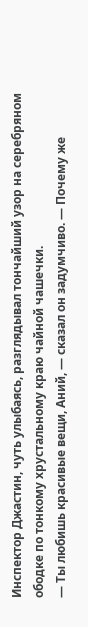Инспектор Джастин, чуть улыбаясь, разглядывал тончайший узор на серебряном ободке по тонкому хрустальному краю чайной чашечки.
— Ты любишь красивые вещи, Аний, — сказал он задумчиво. — Почему же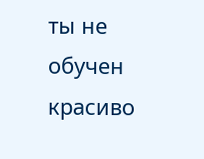ты не обучен красиво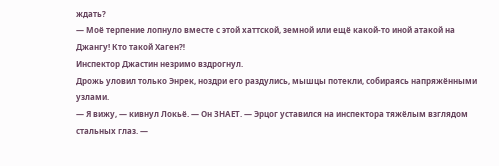ждать?
— Моё терпение лопнуло вместе с этой хаттской, земной или ещё какой-то иной атакой на Джангу! Кто такой Хаген⁈
Инспектор Джастин незримо вздрогнул.
Дрожь уловил только Энрек, ноздри его раздулись, мышцы потекли, собираясь напряжёнными узлами.
— Я вижу, — кивнул Локьё. — Он ЗНАЕТ. — Эрцог уставился на инспектора тяжёлым взглядом стальных глаз. —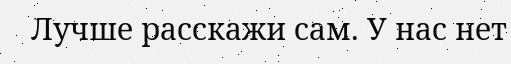Лучше расскажи сам. У нас нет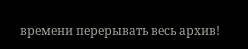времени перерывать весь архив!